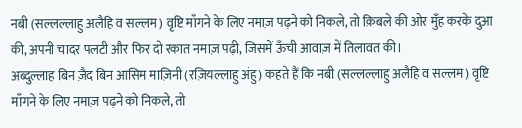नबी (सल्लल्लाहु अलैहि व सल्लम) वृष्टि माँगने के लिए नमाज़ पढ़ने को निकले, तो क़िबले की ओर मुँह करके दुआ की, अपनी चादर पलटी और फिर दो रकात नमाज़ पढ़ी, जिसमें ऊँची आवाज़ में तिलावत की।
अब्दुल्लाह बिन ज़ैद बिन आसिम माज़िनी (रज़ियल्लाहु अंहु) कहते हैं कि नबी (सल्लल्लाहु अलैहि व सल्लम) वृष्टि माँगने के लिए नमाज़ पढ़ने को निकले, तो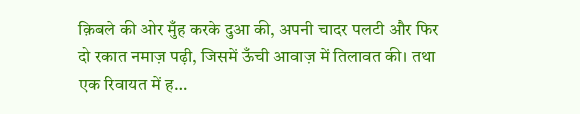क़िबले की ओर मुँह करके दुआ की, अपनी चादर पलटी और फिर दो रकात नमाज़ पढ़ी, जिसमें ऊँची आवाज़ में तिलावत की। तथा एक रिवायत में ह…